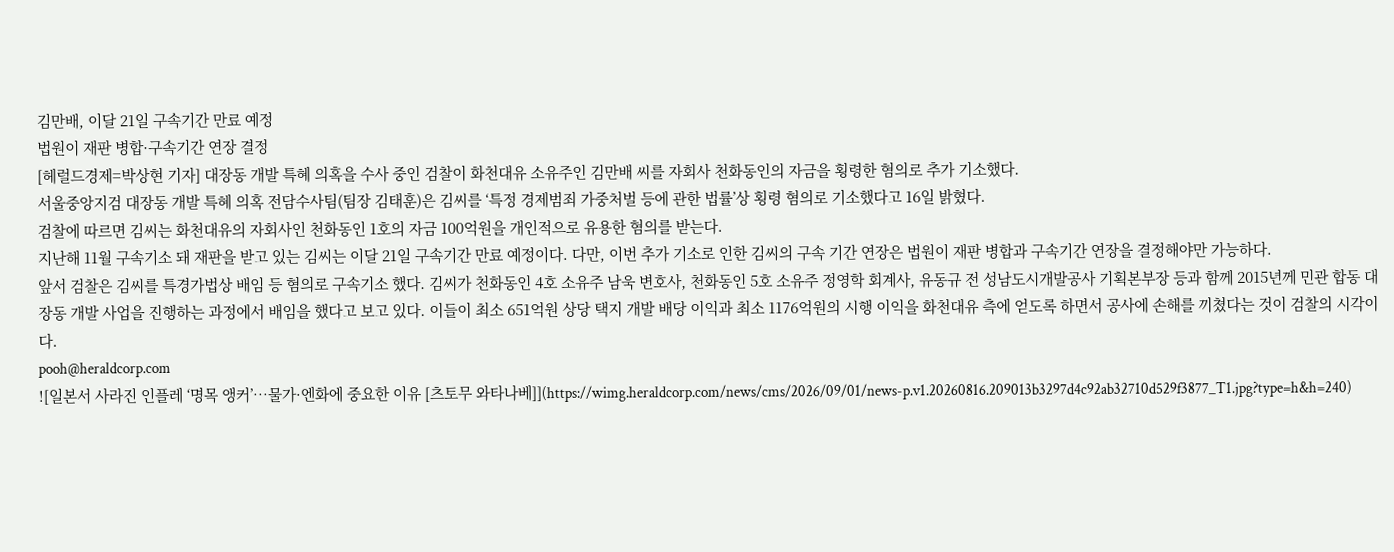김만배, 이달 21일 구속기간 만료 예정
법원이 재판 병합·구속기간 연장 결정
[헤럴드경제=박상현 기자] 대장동 개발 특혜 의혹을 수사 중인 검찰이 화천대유 소유주인 김만배 씨를 자회사 천화동인의 자금을 횡령한 혐의로 추가 기소했다.
서울중앙지검 대장동 개발 특혜 의혹 전담수사팀(팀장 김태훈)은 김씨를 ‘특정 경제범죄 가중처벌 등에 관한 법률’상 횡령 혐의로 기소했다고 16일 밝혔다.
검찰에 따르면 김씨는 화천대유의 자회사인 천화동인 1호의 자금 100억원을 개인적으로 유용한 혐의를 받는다.
지난해 11월 구속기소 돼 재판을 받고 있는 김씨는 이달 21일 구속기간 만료 예정이다. 다만, 이번 추가 기소로 인한 김씨의 구속 기간 연장은 법원이 재판 병합과 구속기간 연장을 결정해야만 가능하다.
앞서 검찰은 김씨를 특경가법상 배임 등 혐의로 구속기소 했다. 김씨가 천화동인 4호 소유주 남욱 변호사, 천화동인 5호 소유주 정영학 회계사, 유동규 전 성남도시개발공사 기획본부장 등과 함께 2015년께 민관 합동 대장동 개발 사업을 진행하는 과정에서 배임을 했다고 보고 있다. 이들이 최소 651억원 상당 택지 개발 배당 이익과 최소 1176억원의 시행 이익을 화천대유 측에 얻도록 하면서 공사에 손해를 끼쳤다는 것이 검찰의 시각이다.
pooh@heraldcorp.com
![일본서 사라진 인플레 ‘명목 앵커’…물가·엔화에 중요한 이유 [츠토무 와타나베]](https://wimg.heraldcorp.com/news/cms/2026/09/01/news-p.v1.20260816.209013b3297d4c92ab32710d529f3877_T1.jpg?type=h&h=240)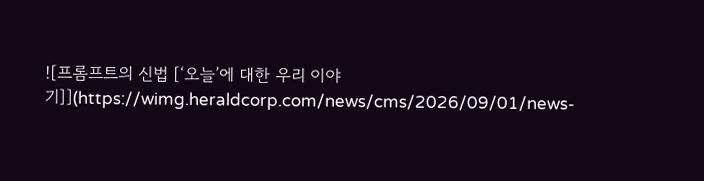![프롬프트의 신법 [‘오늘’에 대한 우리 이야기]](https://wimg.heraldcorp.com/news/cms/2026/09/01/news-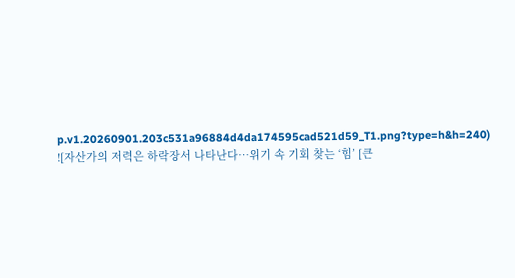p.v1.20260901.203c531a96884d4da174595cad521d59_T1.png?type=h&h=240)
![자산가의 저력은 하락장서 나타난다…위기 속 기회 찾는 ‘힘’ [큰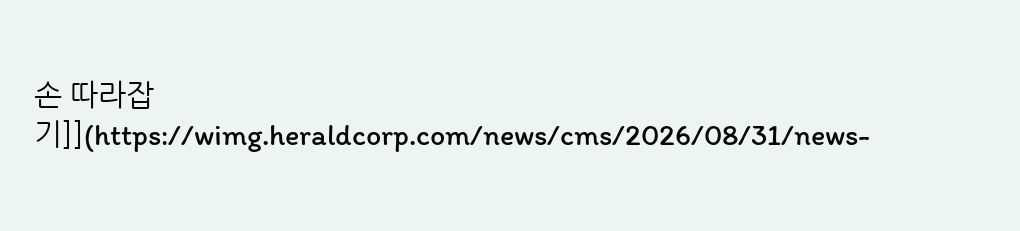손 따라잡기]](https://wimg.heraldcorp.com/news/cms/2026/08/31/news-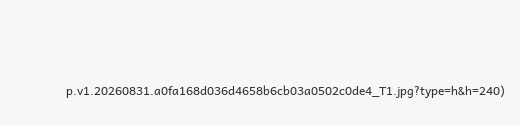p.v1.20260831.a0fa168d036d4658b6cb03a0502c0de4_T1.jpg?type=h&h=240)